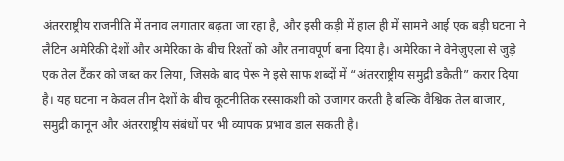अंतरराष्ट्रीय राजनीति में तनाव लगातार बढ़ता जा रहा है, और इसी कड़ी में हाल ही में सामने आई एक बड़ी घटना ने लैटिन अमेरिकी देशों और अमेरिका के बीच रिश्तों को और तनावपूर्ण बना दिया है। अमेरिका ने वेनेज़ुएला से जुड़े एक तेल टैंकर को जब्त कर लिया, जिसके बाद पेरू ने इसे साफ शब्दों में “अंतरराष्ट्रीय समुद्री डकैती” करार दिया है। यह घटना न केवल तीन देशों के बीच कूटनीतिक रस्साकशी को उजागर करती है बल्कि वैश्विक तेल बाजार, समुद्री कानून और अंतरराष्ट्रीय संबंधों पर भी व्यापक प्रभाव डाल सकती है।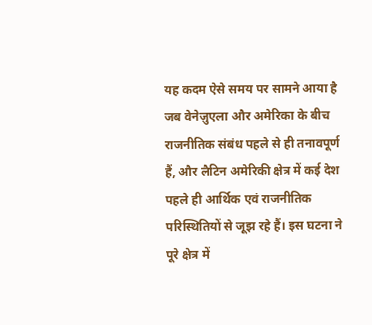यह कदम ऐसे समय पर सामने आया है जब वेनेज़ुएला और अमेरिका के बीच राजनीतिक संबंध पहले से ही तनावपूर्ण हैं, और लैटिन अमेरिकी क्षेत्र में कई देश पहले ही आर्थिक एवं राजनीतिक परिस्थितियों से जूझ रहे हैं। इस घटना ने पूरे क्षेत्र में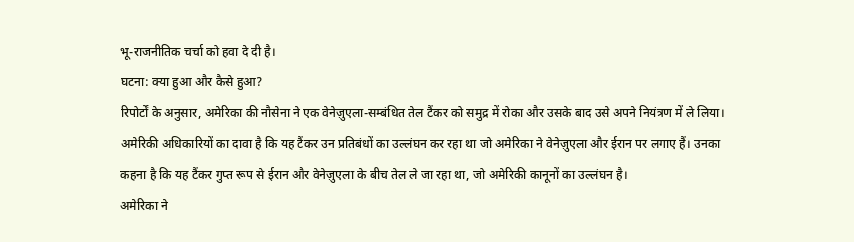भू-राजनीतिक चर्चा को हवा दे दी है।
घटना: क्या हुआ और कैसे हुआ?
रिपोर्टों के अनुसार, अमेरिका की नौसेना ने एक वेनेज़ुएला-सम्बंधित तेल टैंकर को समुद्र में रोका और उसके बाद उसे अपने नियंत्रण में ले लिया। अमेरिकी अधिकारियों का दावा है कि यह टैंकर उन प्रतिबंधों का उल्लंघन कर रहा था जो अमेरिका ने वेनेज़ुएला और ईरान पर लगाए हैं। उनका कहना है कि यह टैंकर गुप्त रूप से ईरान और वेनेज़ुएला के बीच तेल ले जा रहा था, जो अमेरिकी कानूनों का उल्लंघन है।
अमेरिका ने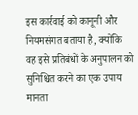इस कार्रवाई को कानूनी और नियमसंगत बताया है, क्योंकि वह इसे प्रतिबंधों के अनुपालन को सुनिश्चित करने का एक उपाय मानता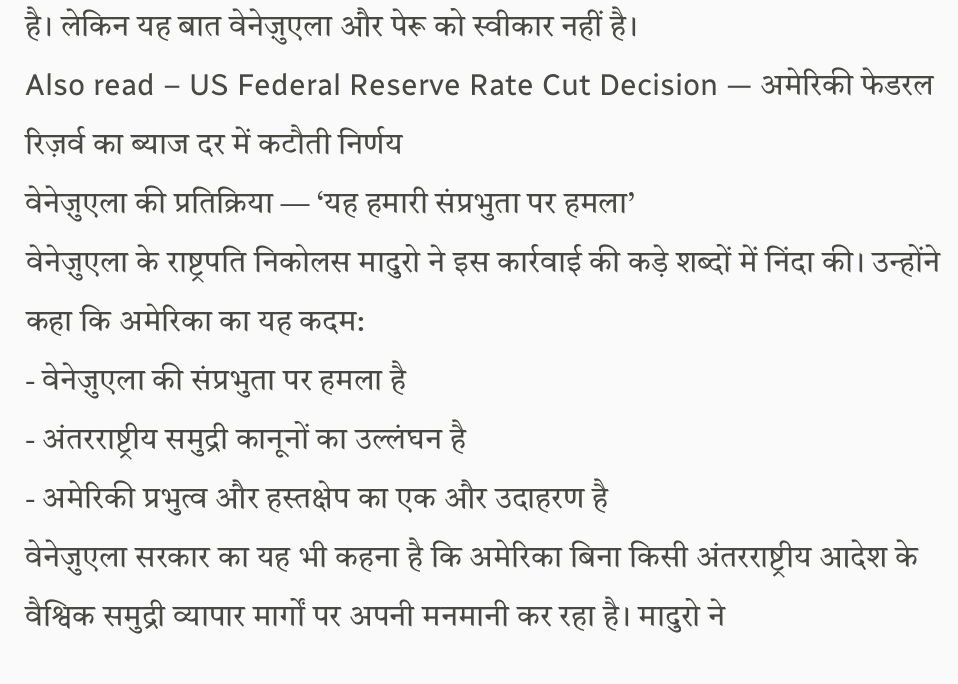है। लेकिन यह बात वेनेज़ुएला और पेरू को स्वीकार नहीं है।
Also read – US Federal Reserve Rate Cut Decision — अमेरिकी फेडरल रिज़र्व का ब्याज दर में कटौती निर्णय
वेनेज़ुएला की प्रतिक्रिया — ‘यह हमारी संप्रभुता पर हमला’
वेनेज़ुएला के राष्ट्रपति निकोलस मादुरो ने इस कार्रवाई की कड़े शब्दों में निंदा की। उन्होंने कहा कि अमेरिका का यह कदम:
- वेनेज़ुएला की संप्रभुता पर हमला है
- अंतरराष्ट्रीय समुद्री कानूनों का उल्लंघन है
- अमेरिकी प्रभुत्व और हस्तक्षेप का एक और उदाहरण है
वेनेज़ुएला सरकार का यह भी कहना है कि अमेरिका बिना किसी अंतरराष्ट्रीय आदेश के वैश्विक समुद्री व्यापार मार्गों पर अपनी मनमानी कर रहा है। मादुरो ने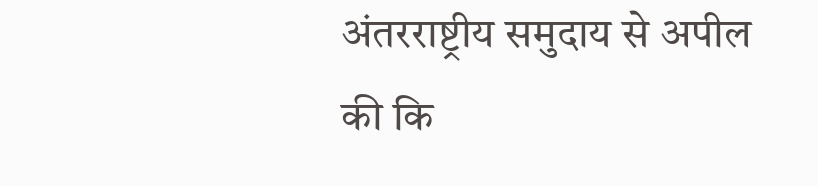अंतरराष्ट्रीय समुदाय से अपील की कि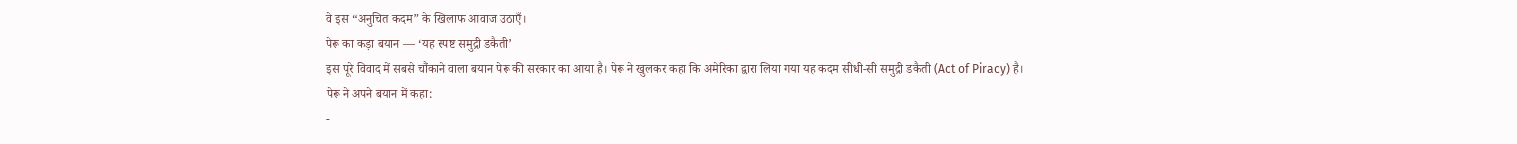वे इस “अनुचित कदम” के खिलाफ आवाज उठाएँ।
पेरू का कड़ा बयान — ‘यह स्पष्ट समुद्री डकैती’
इस पूरे विवाद में सबसे चौंकाने वाला बयान पेरू की सरकार का आया है। पेरू ने खुलकर कहा कि अमेरिका द्वारा लिया गया यह कदम सीधी-सी समुद्री डकैती (Act of Piracy) है।
पेरू ने अपने बयान में कहा:
-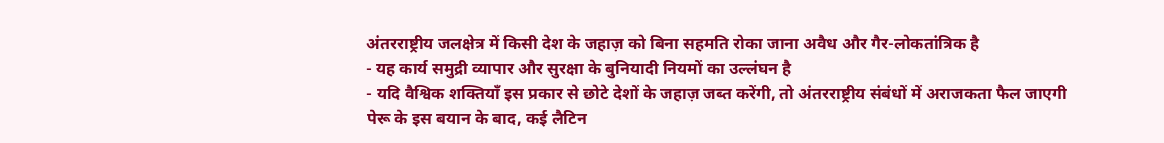अंतरराष्ट्रीय जलक्षेत्र में किसी देश के जहाज़ को बिना सहमति रोका जाना अवैध और गैर-लोकतांत्रिक है
- यह कार्य समुद्री व्यापार और सुरक्षा के बुनियादी नियमों का उल्लंघन है
- यदि वैश्विक शक्तियाँ इस प्रकार से छोटे देशों के जहाज़ जब्त करेंगी, तो अंतरराष्ट्रीय संबंधों में अराजकता फैल जाएगी
पेरू के इस बयान के बाद, कई लैटिन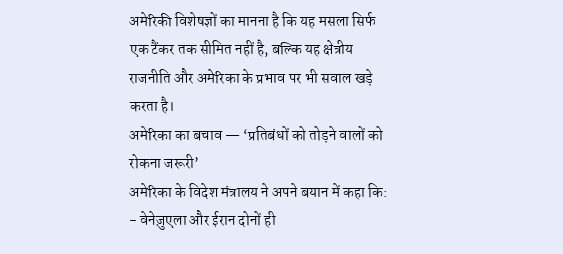अमेरिकी विशेषज्ञों का मानना है कि यह मसला सिर्फ एक टैंकर तक सीमित नहीं है, बल्कि यह क्षेत्रीय राजनीति और अमेरिका के प्रभाव पर भी सवाल खड़े करता है।
अमेरिका का बचाव — ‘प्रतिबंधों को तोड़ने वालों को रोकना जरूरी’
अमेरिका के विदेश मंत्रालय ने अपने बयान में कहा कि:
- वेनेज़ुएला और ईरान दोनों ही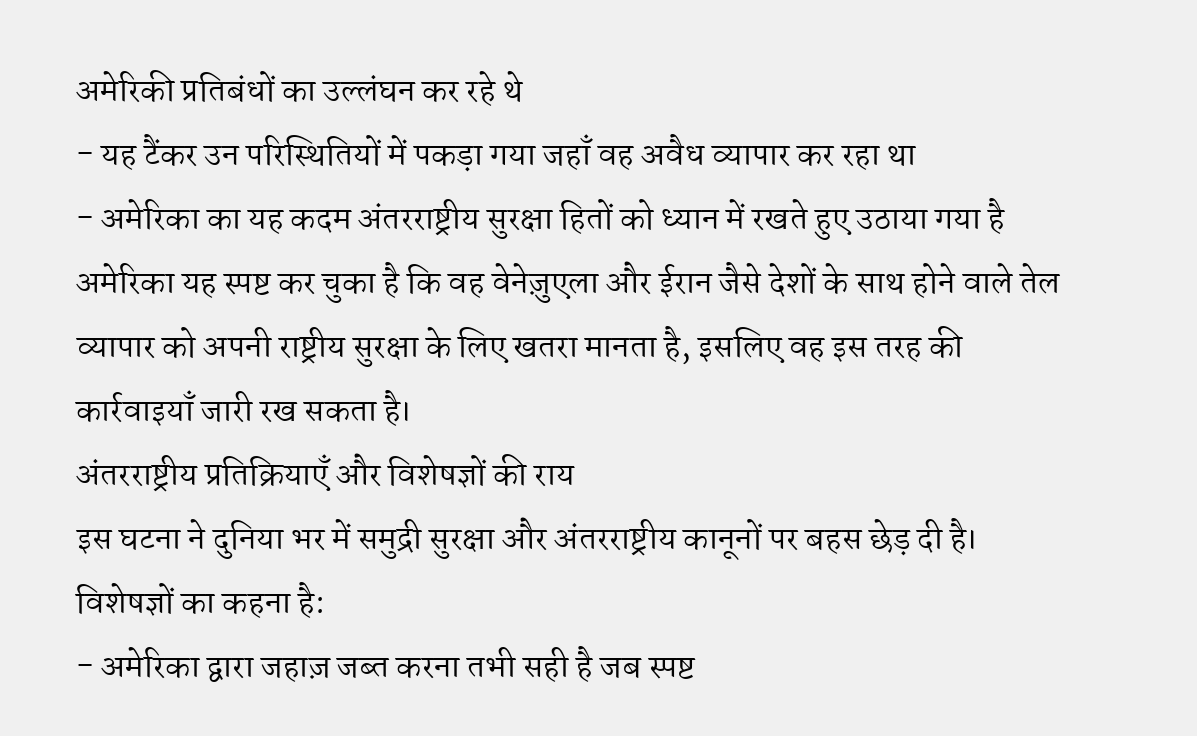अमेरिकी प्रतिबंधों का उल्लंघन कर रहे थे
- यह टैंकर उन परिस्थितियों में पकड़ा गया जहाँ वह अवैध व्यापार कर रहा था
- अमेरिका का यह कदम अंतरराष्ट्रीय सुरक्षा हितों को ध्यान में रखते हुए उठाया गया है
अमेरिका यह स्पष्ट कर चुका है कि वह वेनेज़ुएला और ईरान जैसे देशों के साथ होने वाले तेल व्यापार को अपनी राष्ट्रीय सुरक्षा के लिए खतरा मानता है, इसलिए वह इस तरह की कार्रवाइयाँ जारी रख सकता है।
अंतरराष्ट्रीय प्रतिक्रियाएँ और विशेषज्ञों की राय
इस घटना ने दुनिया भर में समुद्री सुरक्षा और अंतरराष्ट्रीय कानूनों पर बहस छेड़ दी है।
विशेषज्ञों का कहना है:
- अमेरिका द्वारा जहाज़ जब्त करना तभी सही है जब स्पष्ट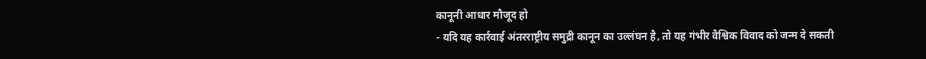कानूनी आधार मौजूद हो
- यदि यह कार्रवाई अंतरराष्ट्रीय समुद्री कानून का उल्लंघन है, तो यह गंभीर वैश्विक विवाद को जन्म दे सकती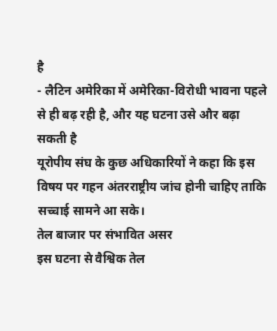है
- लैटिन अमेरिका में अमेरिका-विरोधी भावना पहले से ही बढ़ रही है, और यह घटना उसे और बढ़ा सकती है
यूरोपीय संघ के कुछ अधिकारियों ने कहा कि इस विषय पर गहन अंतरराष्ट्रीय जांच होनी चाहिए ताकि सच्चाई सामने आ सके।
तेल बाजार पर संभावित असर
इस घटना से वैश्विक तेल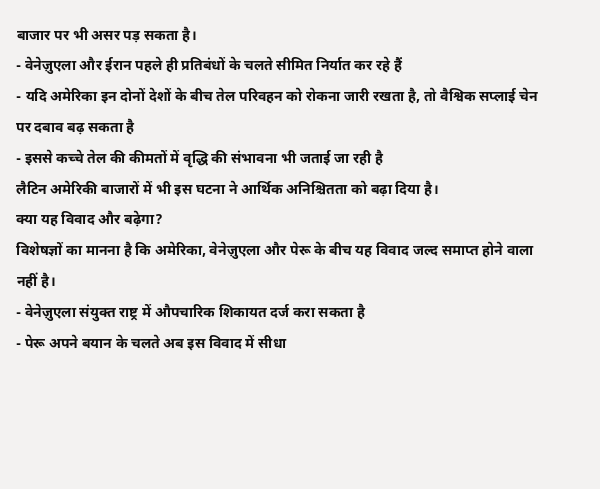बाजार पर भी असर पड़ सकता है।
- वेनेज़ुएला और ईरान पहले ही प्रतिबंधों के चलते सीमित निर्यात कर रहे हैं
- यदि अमेरिका इन दोनों देशों के बीच तेल परिवहन को रोकना जारी रखता है, तो वैश्विक सप्लाई चेन पर दबाव बढ़ सकता है
- इससे कच्चे तेल की कीमतों में वृद्धि की संभावना भी जताई जा रही है
लैटिन अमेरिकी बाजारों में भी इस घटना ने आर्थिक अनिश्चितता को बढ़ा दिया है।
क्या यह विवाद और बढ़ेगा?
विशेषज्ञों का मानना है कि अमेरिका, वेनेज़ुएला और पेरू के बीच यह विवाद जल्द समाप्त होने वाला नहीं है।
- वेनेज़ुएला संयुक्त राष्ट्र में औपचारिक शिकायत दर्ज करा सकता है
- पेरू अपने बयान के चलते अब इस विवाद में सीधा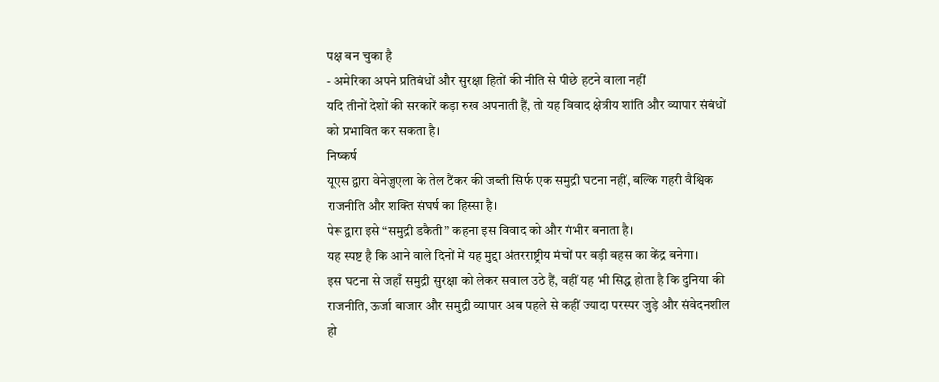पक्ष बन चुका है
- अमेरिका अपने प्रतिबंधों और सुरक्षा हितों की नीति से पीछे हटने वाला नहीं
यदि तीनों देशों की सरकारें कड़ा रुख अपनाती हैं, तो यह विवाद क्षेत्रीय शांति और व्यापार संबंधों को प्रभावित कर सकता है।
निष्कर्ष
यूएस द्वारा वेनेज़ुएला के तेल टैंकर की जब्ती सिर्फ एक समुद्री घटना नहीं, बल्कि गहरी वैश्विक राजनीति और शक्ति संघर्ष का हिस्सा है।
पेरू द्वारा इसे “समुद्री डकैती” कहना इस विवाद को और गंभीर बनाता है।
यह स्पष्ट है कि आने वाले दिनों में यह मुद्दा अंतरराष्ट्रीय मंचों पर बड़ी बहस का केंद्र बनेगा।
इस घटना से जहाँ समुद्री सुरक्षा को लेकर सवाल उठे हैं, वहीं यह भी सिद्ध होता है कि दुनिया की राजनीति, ऊर्जा बाजार और समुद्री व्यापार अब पहले से कहीं ज्यादा परस्पर जुड़े और संवेदनशील हो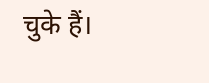चुके हैं।